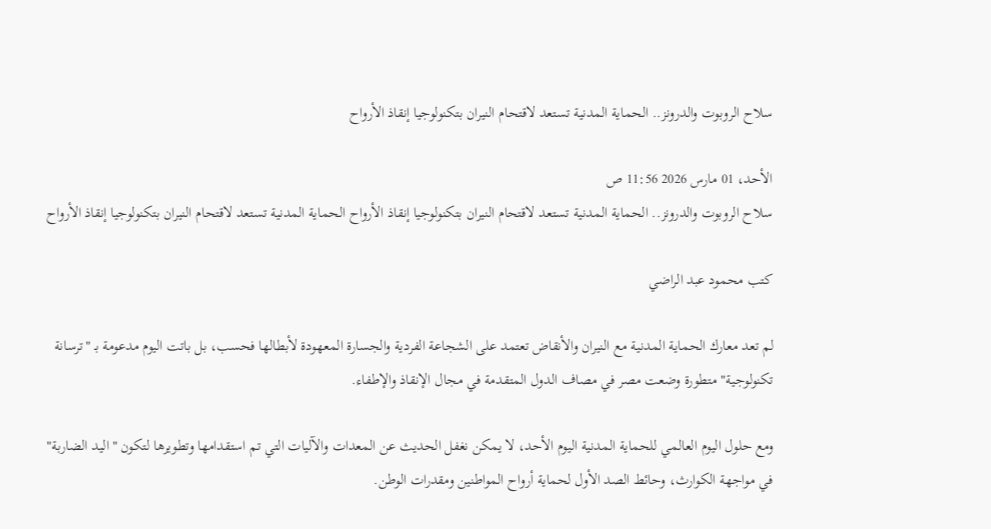سلاح الروبوت والدرونز.. الحماية المدنية تستعد لاقتحام النيران بتكنولوجيا إنقاذ الأرواح

الأحد، 01 مارس 2026 11:56 ص
سلاح الروبوت والدرونز.. الحماية المدنية تستعد لاقتحام النيران بتكنولوجيا إنقاذ الأرواح الحماية المدنية تستعد لاقتحام النيران بتكنولوجيا إنقاذ الأرواح

كتب محمود عبد الراضي

لم تعد معارك الحماية المدنية مع النيران والأنقاض تعتمد على الشجاعة الفردية والجسارة المعهودة لأبطالها فحسب، بل باتت اليوم مدعومة بـ "ترسانة تكنولوجية" متطورة وضعت مصر في مصاف الدول المتقدمة في مجال الإنقاذ والإطفاء.

ومع حلول اليوم العالمي للحماية المدنية اليوم الأحد، لا يمكن نغفل الحديث عن المعدات والآليات التي تم استقدامها وتطويرها لتكون "اليد الضاربة" في مواجهة الكوارث، وحائط الصد الأول لحماية أرواح المواطنين ومقدرات الوطن.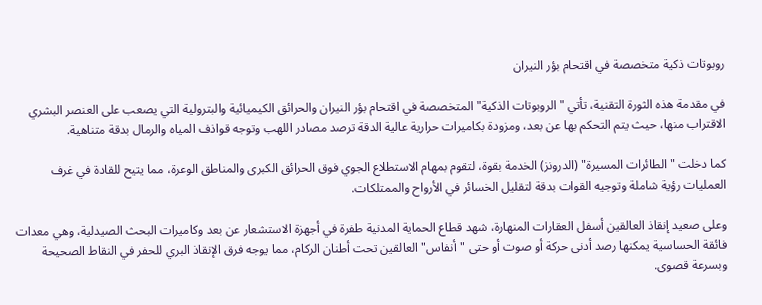روبوتات ذكية متخصصة في اقتحام بؤر النيران

في مقدمة هذه الثورة التقنية، تأتي "الروبوتات الذكية" المتخصصة في اقتحام بؤر النيران والحرائق الكيميائية والبترولية التي يصعب على العنصر البشري الاقتراب منها، حيث يتم التحكم بها عن بعد، ومزودة بكاميرات حرارية عالية الدقة ترصد مصادر اللهب وتوجه قواذف المياه والرمال بدقة متناهية.

كما دخلت "الطائرات المسيرة" (الدرونز) الخدمة بقوة، لتقوم بمهام الاستطلاع الجوي فوق الحرائق الكبرى والمناطق الوعرة، مما يتيح للقادة في غرف العمليات رؤية شاملة وتوجيه القوات بدقة لتقليل الخسائر في الأرواح والممتلكات.

وعلى صعيد إنقاذ العالقين أسفل العقارات المنهارة، شهد قطاع الحماية المدنية طفرة في أجهزة الاستشعار عن بعد وكاميرات البحث الصيدلية، وهي معدات فائقة الحساسية يمكنها رصد أدنى حركة أو صوت أو حتى "أنفاس" العالقين تحت أطنان الركام، مما يوجه فرق الإنقاذ البري للحفر في النقاط الصحيحة وبسرعة قصوى.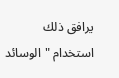يرافق ذلك استخدام "الوسائد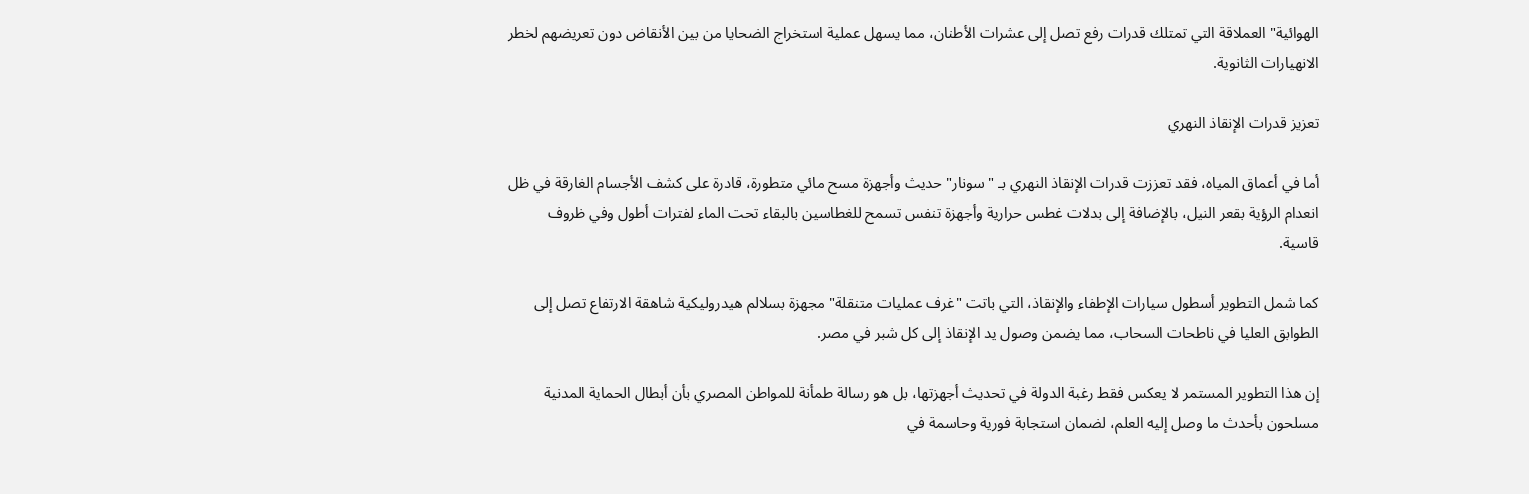الهوائية" العملاقة التي تمتلك قدرات رفع تصل إلى عشرات الأطنان، مما يسهل عملية استخراج الضحايا من بين الأنقاض دون تعريضهم لخطر الانهيارات الثانوية.

تعزيز قدرات الإنقاذ النهري

أما في أعماق المياه، فقد تعززت قدرات الإنقاذ النهري بـ "سونار" حديث وأجهزة مسح مائي متطورة، قادرة على كشف الأجسام الغارقة في ظل انعدام الرؤية بقعر النيل، بالإضافة إلى بدلات غطس حرارية وأجهزة تنفس تسمح للغطاسين بالبقاء تحت الماء لفترات أطول وفي ظروف قاسية.

كما شمل التطوير أسطول سيارات الإطفاء والإنقاذ، التي باتت "غرف عمليات متنقلة" مجهزة بسلالم هيدروليكية شاهقة الارتفاع تصل إلى الطوابق العليا في ناطحات السحاب، مما يضمن وصول يد الإنقاذ إلى كل شبر في مصر.

إن هذا التطوير المستمر لا يعكس فقط رغبة الدولة في تحديث أجهزتها، بل هو رسالة طمأنة للمواطن المصري بأن أبطال الحماية المدنية مسلحون بأحدث ما وصل إليه العلم، لضمان استجابة فورية وحاسمة في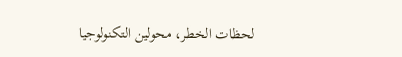لحظات الخطر، محولين التكنولوجيا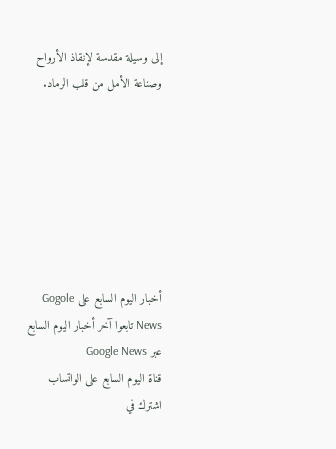إلى وسيلة مقدسة لإنقاذ الأرواح وصناعة الأمل من قلب الرماد.







أخبار اليوم السابع على Gogole News تابعوا آخر أخبار اليوم السابع عبر Google News
قناة اليوم السابع على الواتساب اشترك في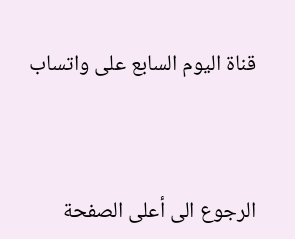قناة اليوم السابع على واتساب



الرجوع الى أعلى الصفحة